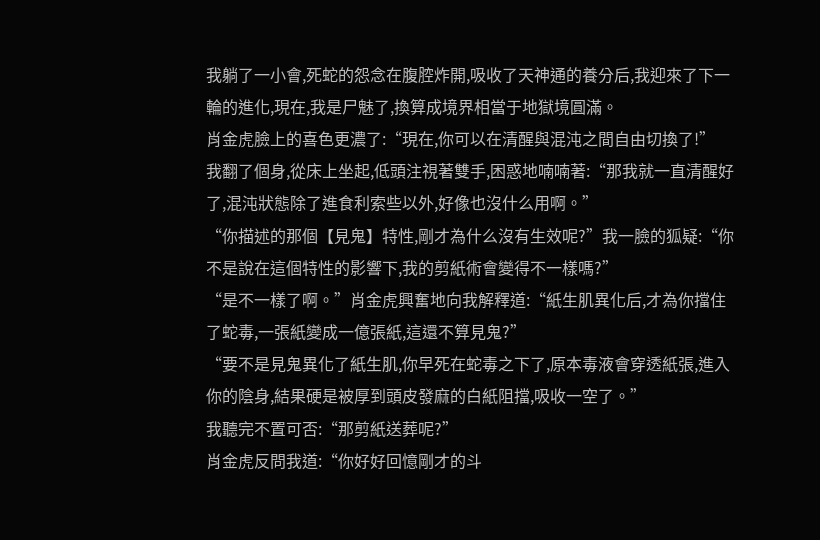我躺了一小會,死蛇的怨念在腹腔炸開,吸收了天神通的養分后,我迎來了下一輪的進化,現在,我是尸魅了,換算成境界相當于地獄境圓滿。
肖金虎臉上的喜色更濃了:“現在,你可以在清醒與混沌之間自由切換了!”
我翻了個身,從床上坐起,低頭注視著雙手,困惑地喃喃著:“那我就一直清醒好了,混沌狀態除了進食利索些以外,好像也沒什么用啊。”
“你描述的那個【見鬼】特性,剛才為什么沒有生效呢?”我一臉的狐疑:“你不是說在這個特性的影響下,我的剪紙術會變得不一樣嗎?”
“是不一樣了啊。”肖金虎興奮地向我解釋道:“紙生肌異化后,才為你擋住了蛇毒,一張紙變成一億張紙,這還不算見鬼?”
“要不是見鬼異化了紙生肌,你早死在蛇毒之下了,原本毒液會穿透紙張,進入你的陰身,結果硬是被厚到頭皮發麻的白紙阻擋,吸收一空了。”
我聽完不置可否:“那剪紙送葬呢?”
肖金虎反問我道:“你好好回憶剛才的斗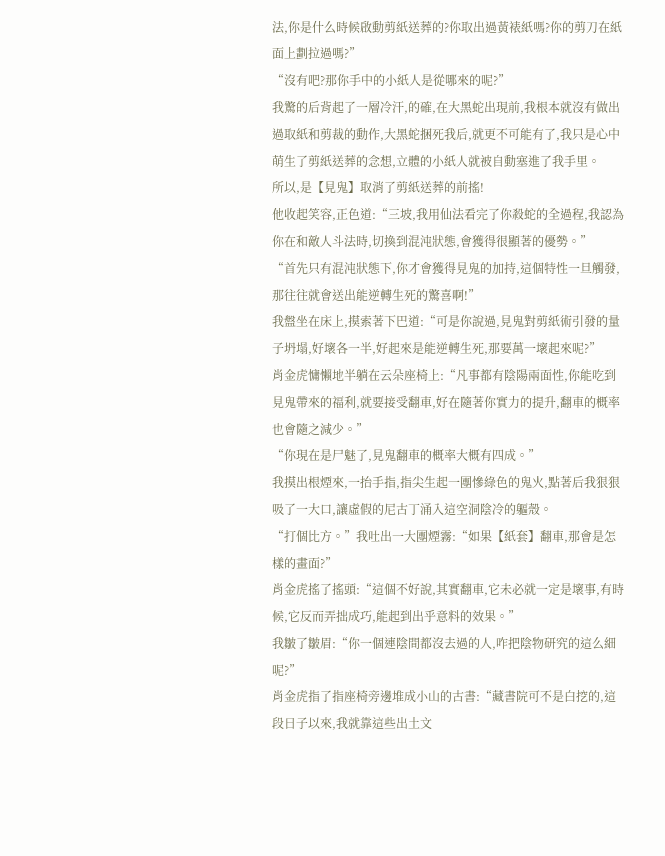法,你是什么時候啟動剪紙送葬的?你取出過黃裱紙嗎?你的剪刀在紙面上劃拉過嗎?”
“沒有吧?那你手中的小紙人是從哪來的呢?”
我驚的后背起了一層冷汗,的確,在大黑蛇出現前,我根本就沒有做出過取紙和剪裁的動作,大黑蛇捆死我后,就更不可能有了,我只是心中萌生了剪紙送葬的念想,立體的小紙人就被自動塞進了我手里。
所以,是【見鬼】取消了剪紙送葬的前搖!
他收起笑容,正色道:“三坡,我用仙法看完了你殺蛇的全過程,我認為你在和敵人斗法時,切換到混沌狀態,會獲得很顯著的優勢。”
“首先只有混沌狀態下,你才會獲得見鬼的加持,這個特性一旦觸發,那往往就會送出能逆轉生死的驚喜啊!”
我盤坐在床上,摸索著下巴道:“可是你說過,見鬼對剪紙術引發的量子坍塌,好壞各一半,好起來是能逆轉生死,那要萬一壞起來呢?”
肖金虎慵懶地半躺在云朵座椅上:“凡事都有陰陽兩面性,你能吃到見鬼帶來的福利,就要接受翻車,好在隨著你實力的提升,翻車的概率也會隨之減少。”
“你現在是尸魅了,見鬼翻車的概率大概有四成。”
我摸出根煙來,一抬手指,指尖生起一團慘綠色的鬼火,點著后我狠狠吸了一大口,讓虛假的尼古丁涌入這空洞陰冷的軀殼。
“打個比方。”我吐出一大團煙霧:“如果【紙套】翻車,那會是怎樣的畫面?”
肖金虎搖了搖頭:“這個不好說,其實翻車,它未必就一定是壞事,有時候,它反而弄拙成巧,能起到出乎意料的效果。”
我皺了皺眉:“你一個連陰間都沒去過的人,咋把陰物研究的這么細呢?”
肖金虎指了指座椅旁邊堆成小山的古書:“藏書院可不是白挖的,這段日子以來,我就靠這些出土文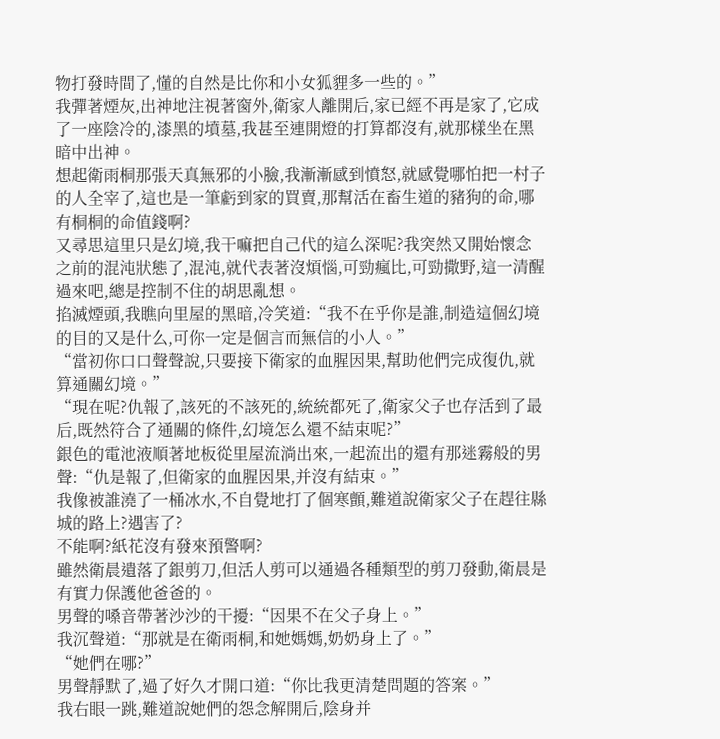物打發時間了,懂的自然是比你和小女狐貍多一些的。”
我彈著煙灰,出神地注視著窗外,衛家人離開后,家已經不再是家了,它成了一座陰冷的,漆黑的墳墓,我甚至連開燈的打算都沒有,就那樣坐在黑暗中出神。
想起衛雨桐那張天真無邪的小臉,我漸漸感到憤怒,就感覺哪怕把一村子的人全宰了,這也是一筆虧到家的買賣,那幫活在畜生道的豬狗的命,哪有桐桐的命值錢啊?
又尋思這里只是幻境,我干嘛把自己代的這么深呢?我突然又開始懷念之前的混沌狀態了,混沌,就代表著沒煩惱,可勁瘋比,可勁撒野,這一清醒過來吧,總是控制不住的胡思亂想。
掐滅煙頭,我瞧向里屋的黑暗,冷笑道:“我不在乎你是誰,制造這個幻境的目的又是什么,可你一定是個言而無信的小人。”
“當初你口口聲聲說,只要接下衛家的血腥因果,幫助他們完成復仇,就算通關幻境。”
“現在呢?仇報了,該死的不該死的,統統都死了,衛家父子也存活到了最后,既然符合了通關的條件,幻境怎么還不結束呢?”
銀色的電池液順著地板從里屋流淌出來,一起流出的還有那迷霧般的男聲:“仇是報了,但衛家的血腥因果,并沒有結束。”
我像被誰澆了一桶冰水,不自覺地打了個寒顫,難道說衛家父子在趕往縣城的路上?遇害了?
不能啊?紙花沒有發來預警啊?
雖然衛晨遺落了銀剪刀,但活人剪可以通過各種類型的剪刀發動,衛晨是有實力保護他爸爸的。
男聲的嗓音帶著沙沙的干擾:“因果不在父子身上。”
我沉聲道:“那就是在衛雨桐,和她媽媽,奶奶身上了。”
“她們在哪?”
男聲靜默了,過了好久才開口道:“你比我更清楚問題的答案。”
我右眼一跳,難道說她們的怨念解開后,陰身并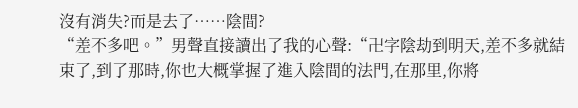沒有消失?而是去了……陰間?
“差不多吧。”男聲直接讀出了我的心聲:“卍字陰劫到明天,差不多就結束了,到了那時,你也大概掌握了進入陰間的法門,在那里,你將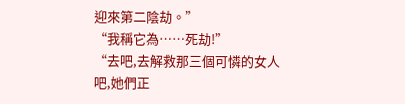迎來第二陰劫。”
“我稱它為……死劫!”
“去吧,去解救那三個可憐的女人吧,她們正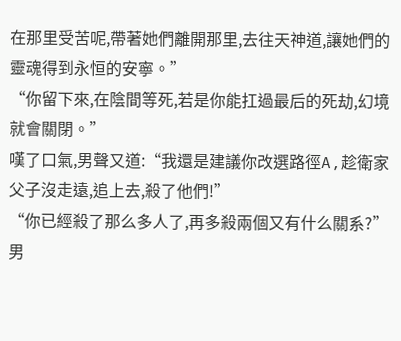在那里受苦呢,帶著她們離開那里,去往天神道,讓她們的靈魂得到永恒的安寧。”
“你留下來,在陰間等死,若是你能扛過最后的死劫,幻境就會關閉。”
嘆了口氣,男聲又道:“我還是建議你改選路徑A,趁衛家父子沒走遠,追上去,殺了他們!”
“你已經殺了那么多人了,再多殺兩個又有什么關系?”男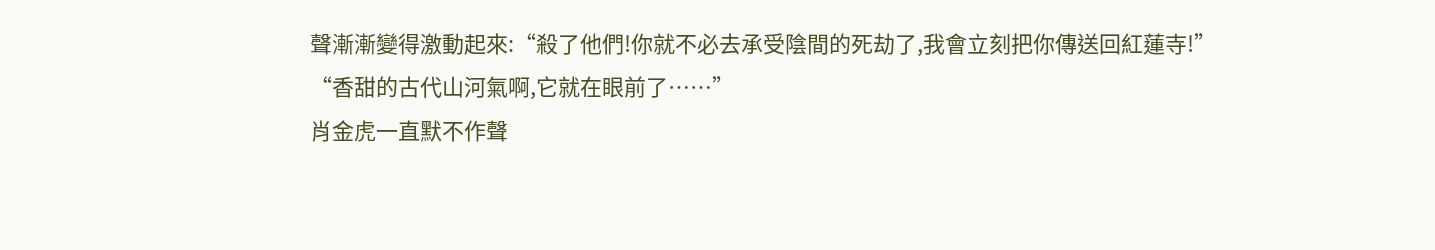聲漸漸變得激動起來:“殺了他們!你就不必去承受陰間的死劫了,我會立刻把你傳送回紅蓮寺!”
“香甜的古代山河氣啊,它就在眼前了……”
肖金虎一直默不作聲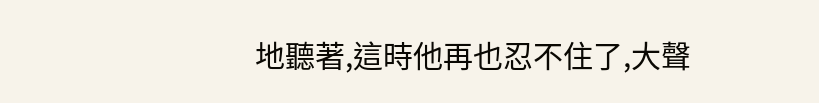地聽著,這時他再也忍不住了,大聲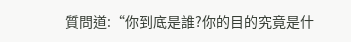質問道:“你到底是誰?你的目的究竟是什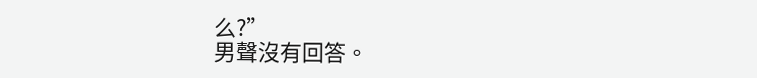么?”
男聲沒有回答。